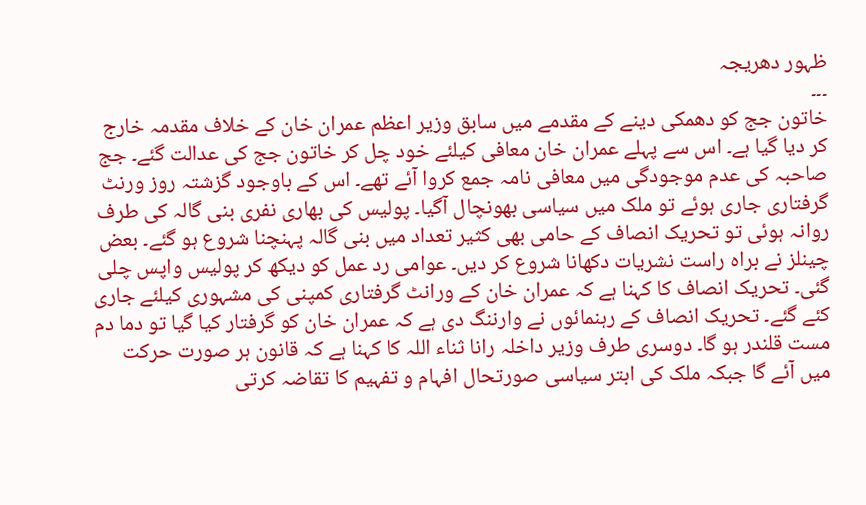ظہور دھریجہ
۔۔۔
خاتون جج کو دھمکی دینے کے مقدمے میں سابق وزیر اعظم عمران خان کے خلاف مقدمہ خارج کر دیا گیا ہے۔ اس سے پہلے عمران خان معافی کیلئے خود چل کر خاتون جج کی عدالت گئے۔ جج صاحبہ کی عدم موجودگی میں معافی نامہ جمع کروا آئے تھے۔ اس کے باوجود گزشتہ روز ورنٹ گرفتاری جاری ہوئے تو ملک میں سیاسی بھونچال آگیا۔ پولیس کی بھاری نفری بنی گالہ کی طرف روانہ ہوئی تو تحریک انصاف کے حامی بھی کثیر تعداد میں بنی گالہ پہنچنا شروع ہو گئے۔ بعض چینلز نے براہ راست نشریات دکھانا شروع کر دیں۔ عوامی رد عمل کو دیکھ کر پولیس واپس چلی گئی۔ تحریک انصاف کا کہنا ہے کہ عمران خان کے ورانٹ گرفتاری کمپنی کی مشہوری کیلئے جاری کئے گئے۔ تحریک انصاف کے رہنمائوں نے وارننگ دی ہے کہ عمران خان کو گرفتار کیا گیا تو دما دم مست قلندر ہو گا۔ دوسری طرف وزیر داخلہ رانا ثناء اللہ کا کہنا ہے کہ قانون ہر صورت حرکت میں آئے گا جبکہ ملک کی ابتر سیاسی صورتحال افہام و تفہیم کا تقاضہ کرتی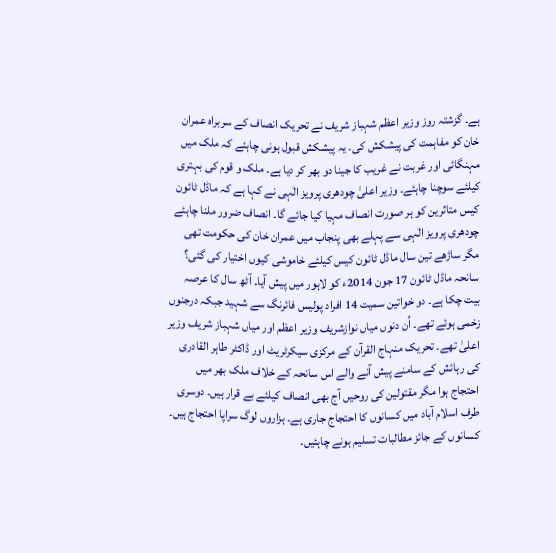ہے۔ گزشتہ روز وزیر اعظم شہباز شریف نے تحریک انصاف کے سربراہ عمران خان کو مفاہمت کی پیشکش کی۔ یہ پیشکش قبول ہونی چاہئے کہ ملک میں مہنگائی اور غربت نے غریب کا جینا دو بھر کر دیا ہے۔ ملک و قوم کی بہتری کیلئے سوچنا چاہئے۔ وزیر اعلیٰ چودھری پرویز الٰہی نے کہا ہے کہ ماڈل ٹائون کیس متاثرین کو ہر صورت انصاف مہیا کیا جائے گا۔ انصاف ضرور ملنا چاہئے چودھری پرویز الٰہی سے پہلے بھی پنجاب میں عمران خان کی حکومت تھی مگر ساڑھے تین سال ماڈل ٹائون کیس کیلئے خاموشی کیوں اختیار کی گئی؟ سانحہ ماڈل ٹائون 17 جون 2014ء کو لاہور میں پیش آیا۔ آٹھ سال کا عرصہ بیت چکا ہے۔ دو خواتین سمیت 14 افراد پولیس فائرنگ سے شہید جبکہ درجنوں زخمی ہوئے تھے۔ اُن دنوں میاں نوازشریف وزیر اعظم اور میاں شہباز شریف وزیر اعلیٰ تھے۔ تحریک منہاج القرآن کے مرکزی سیکرٹریٹ اور ڈاکٹر طاہر القادری کی رہائش کے سامنے پیش آنے والے اس سانحہ کے خلاف ملک بھر میں احتجاج ہوا مگر مقتولین کی روحیں آج بھی انصاف کیلئے بے قرار ہیں۔ دوسری طرف اسلام آباد میں کسانوں کا احتجاج جاری ہے۔ ہزاروں لوگ سراپا احتجاج ہیں۔ کسانوں کے جائز مطالبات تسلیم ہونے چاہئیں۔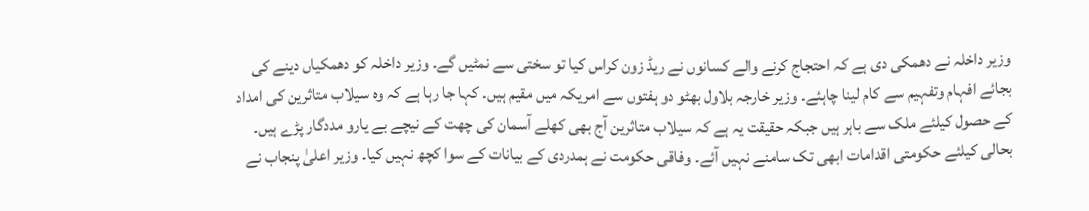وزیر داخلہ نے دھمکی دی ہے کہ احتجاج کرنے والے کسانوں نے ریڈ زون کراس کیا تو سختی سے نمٹیں گے۔ وزیر داخلہ کو دھمکیاں دینے کی بجائے افہام وتفہیم سے کام لینا چاہئے۔ وزیر خارجہ بلاول بھٹو دو ہفتوں سے امریکہ میں مقیم ہیں۔ کہا جا رہا ہے کہ وہ سیلاب متاثرین کی امداد کے حصول کیلئے ملک سے باہر ہیں جبکہ حقیقت یہ ہے کہ سیلاب متاثرین آج بھی کھلے آسمان کی چھت کے نیچے بے یارو مددگار پڑے ہیں۔ بحالی کیلئے حکومتی اقدامات ابھی تک سامنے نہیں آئے۔ وفاقی حکومت نے ہمدردی کے بیانات کے سوا کچھ نہیں کیا۔ وزیر اعلیٰ پنجاب نے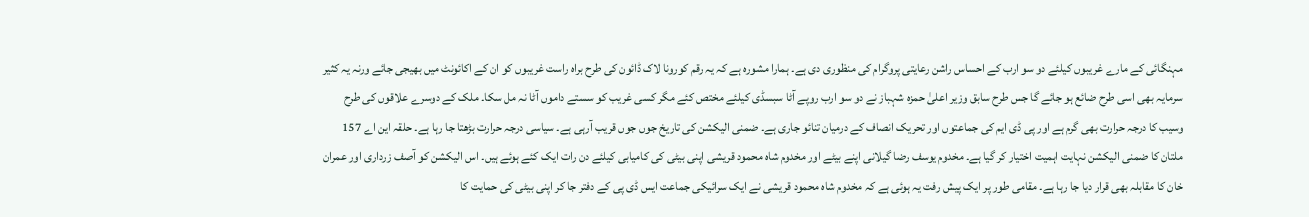مہنگائی کے مارے غریبوں کیلئے دو سو ارب کے احساس راشن رعایتی پروگرام کی منظوری دی ہے۔ ہمارا مشورہ ہے کہ یہ رقم کورونا لاک ڈائون کی طرح براہ راست غریبوں کو ان کے اکائونٹ میں بھیجی جائے ورنہ یہ کثیر سرمایہ بھی اسی طرح ضائع ہو جائے گا جس طرح سابق وزیر اعلیٰ حمزہ شہباز نے دو سو ارب روپے آٹا سبسڈی کیلئے مختص کئے مگر کسی غریب کو سستے داموں آٹا نہ مل سکا۔ ملک کے دوسرے علاقوں کی طرح وسیب کا درجہ حرارت بھی گرم ہے اور پی ڈی ایم کی جماعتوں اور تحریک انصاف کے درمیان تنائو جاری ہے۔ ضمنی الیکشن کی تاریخ جوں جوں قریب آرہی ہے۔ سیاسی درجہ حرارت بڑھتا جا رہا ہے۔ حلقہ این اے 157 ملتان کا ضمنی الیکشن نہایت اہمیت اختیار کر گیا ہے۔ مخدوم یوسف رضا گیلانی اپنے بیٹے اور مخدوم شاہ محمود قریشی اپنی بیٹی کی کامیابی کیلئے دن رات ایک کئے ہوئے ہیں۔ اس الیکشن کو آصف زرداری اور عمران خان کا مقابلہ بھی قرار دیا جا رہا ہے۔ مقامی طور پر ایک پیش رفت یہ ہوئی ہے کہ مخدوم شاہ محمود قریشی نے ایک سرائیکی جماعت ایس ڈی پی کے دفتر جا کر اپنی بیٹی کی حمایت کا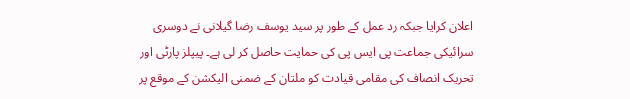اعلان کرایا جبکہ رد عمل کے طور پر سید یوسف رضا گیلانی نے دوسری سرائیکی جماعت پی ایس پی کی حمایت حاصل کر لی ہے۔ پیپلز پارٹی اور تحریک انصاف کی مقامی قیادت کو ملتان کے ضمنی الیکشن کے موقع پر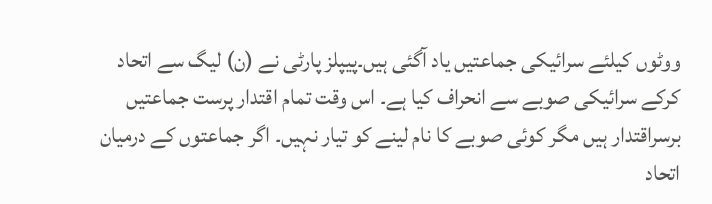ووٹوں کیلئے سرائیکی جماعتیں یاد آگئی ہیں۔پیپلز پارٹی نے (ن) لیگ سے اتحاد کرکے سرائیکی صوبے سے انحراف کیا ہے۔ اس وقت تمام اقتدار پرست جماعتیں برسراقتدار ہیں مگر کوئی صوبے کا نام لینے کو تیار نہیں۔ اگر جماعتوں کے درمیان اتحاد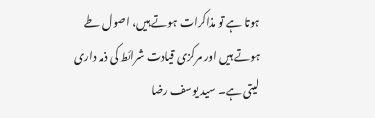ہوتا ہے تو مذاکرات ہوتے ہیں، اصول طے ہوتے ہیں اور مرکزی قیادت شرائط کی ذمہ داری لیتی ہے۔ سید یوسف رضا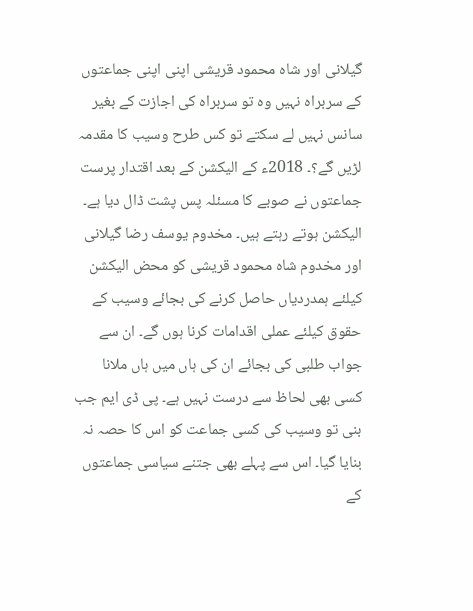گیلانی اور شاہ محمود قریشی اپنی اپنی جماعتوں کے سربراہ نہیں وہ تو سربراہ کی اجازت کے بغیر سانس نہیں لے سکتے تو کس طرح وسیب کا مقدمہ لڑیں گے؟۔ 2018ء کے الیکشن کے بعد اقتدار پرست جماعتوں نے صوبے کا مسئلہ پس پشت ڈال دیا ہے۔ الیکشن ہوتے رہتے ہیں۔ مخدوم یوسف رضا گیلانی اور مخدوم شاہ محمود قریشی کو محض الیکشن کیلئے ہمدردیاں حاصل کرنے کی بجائے وسیب کے حقوق کیلئے عملی اقدامات کرنا ہوں گے۔ ان سے جواب طلبی کی بجائے ان کی ہاں میں ہاں ملانا کسی بھی لحاظ سے درست نہیں ہے۔ پی ڈی ایم جب بنی تو وسیب کی کسی جماعت کو اس کا حصہ نہ بنایا گیا۔ اس سے پہلے بھی جتنے سیاسی جماعتوں کے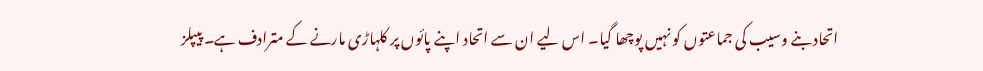اتحاد بنے وسیب کی جماعتوں کو نہیں پوچھا گیا۔ اس لیے ان سے اتحاد اپنے پائوں پر کلہاڑی مارنے کے مترادف ہے۔ پیپلز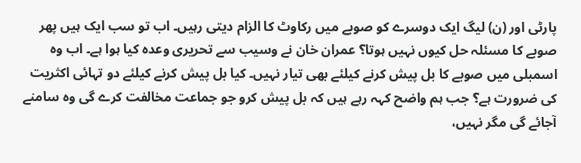پارٹی اور (ن) لیگ ایک دوسرے کو صوبے میں رکاوٹ کا الزام دیتی رہیں۔ اب تو سب ایک ہیں پھر صوبے کا مسئلہ حل کیوں نہیں ہوتا؟ عمران خان نے وسیب سے تحریری وعدہ کیا ہوا ہے۔ اب وہ اسمبلی میں صوبے کا بل پیش کرنے کیلئے بھی تیار نہیں۔ کیا بل پیش کرنے کیلئے دو تہائی اکثریت کی ضرورت ہے؟ جب ہم واضح کہہ رہے ہیں کہ بل پیش کرو جو جماعت مخالفت کرے گی وہ سامنے آجائے گی مگر نہیں،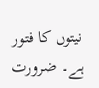نیتوں کا فتور ہے۔ ضرورت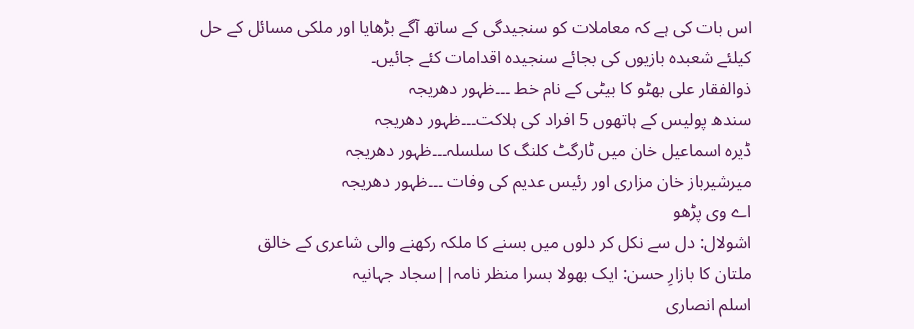اس بات کی ہے کہ معاملات کو سنجیدگی کے ساتھ آگے بڑھایا اور ملکی مسائل کے حل کیلئے شعبدہ بازیوں کی بجائے سنجیدہ اقدامات کئے جائیں۔
ذوالفقار علی بھٹو کا بیٹی کے نام خط ۔۔۔ظہور دھریجہ
سندھ پولیس کے ہاتھوں 5 افراد کی ہلاکت۔۔۔ظہور دھریجہ
ڈیرہ اسماعیل خان میں ٹارگٹ کلنگ کا سلسلہ۔۔۔ظہور دھریجہ
میرشیرباز خان مزاری اور رئیس عدیم کی وفات ۔۔۔ظہور دھریجہ
اے وی پڑھو
اشولال: دل سے نکل کر دلوں میں بسنے کا ملکہ رکھنے والی شاعری کے خالق
ملتان کا بازارِ حسن: ایک بھولا بسرا منظر نامہ||سجاد جہانیہ
اسلم انصاری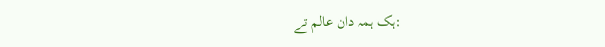:ہک ہمہ دان عالم تے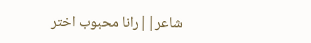شاعر||رانا محبوب اختر